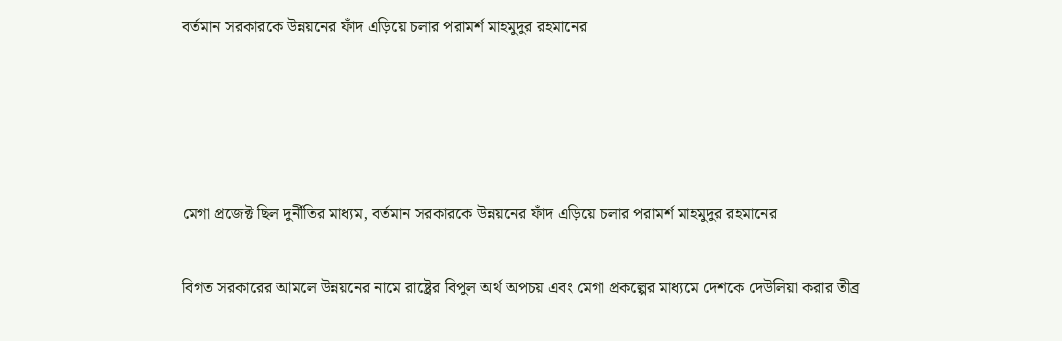বর্তমান সরকারকে উন্নয়নের ফাঁদ এড়িয়ে চলার পরামর্শ মাহমুদুর রহমানের




মেগা প্রজেক্ট ছিল দুর্নীতির মাধ্যম, বর্তমান সরকারকে উন্নয়নের ফাঁদ এড়িয়ে চলার পরামর্শ মাহমুদুর রহমানের

বিগত সরকারের আমলে উন্নয়নের নামে রাষ্ট্রের বিপুল অর্থ অপচয় এবং মেগা প্রকল্পের মাধ্যমে দেশকে দেউলিয়া করার তীব্র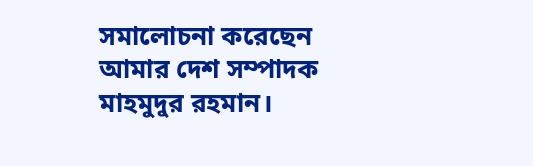সমালোচনা করেছেন আমার দেশ সম্পাদক মাহমুদুর রহমান।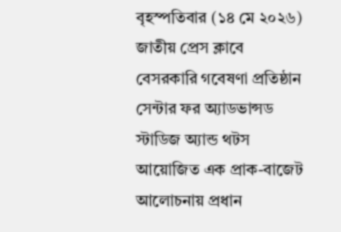বৃহস্পতিবার (১৪ মে ২০২৬) জাতীয় প্রেস ক্লাবে বেসরকারি গবেষণা প্রতিষ্ঠান সেন্টার ফর অ্যাডভান্সড স্টাডিজ অ্যান্ড থটস আয়োজিত এক প্রাক-বাজেট আলোচনায় প্রধান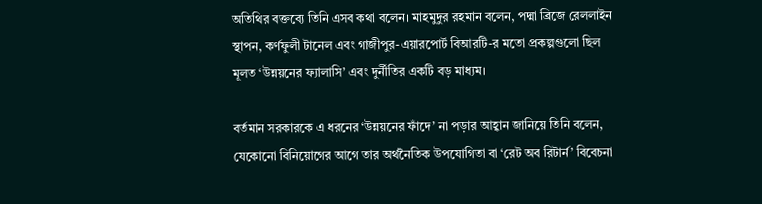অতিথির বক্তব্যে তিনি এসব কথা বলেন। মাহমুদুর রহমান বলেন, পদ্মা ব্রিজে রেললাইন স্থাপন, কর্ণফুলী টানেল এবং গাজীপুর-এয়ারপোর্ট বিআরটি-র মতো প্রকল্পগুলো ছিল মূলত ‘উন্নয়নের ফ্যালাসি’ এবং দুর্নীতির একটি বড় মাধ্যম।

বর্তমান সরকারকে এ ধরনের ‘উন্নয়নের ফাঁদে’ না পড়ার আহ্বান জানিয়ে তিনি বলেন, যেকোনো বিনিয়োগের আগে তার অর্থনৈতিক উপযোগিতা বা ‘রেট অব রিটার্ন’ বিবেচনা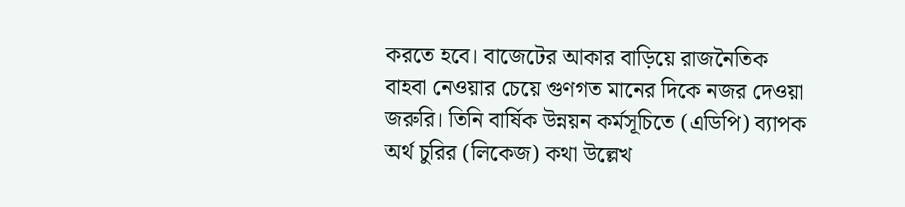করতে হবে। বাজেটের আকার বাড়িয়ে রাজনৈতিক বাহবা নেওয়ার চেয়ে গুণগত মানের দিকে নজর দেওয়া জরুরি। তিনি বার্ষিক উন্নয়ন কর্মসূচিতে (এডিপি) ব্যাপক অর্থ চুরির (লিকেজ) কথা উল্লেখ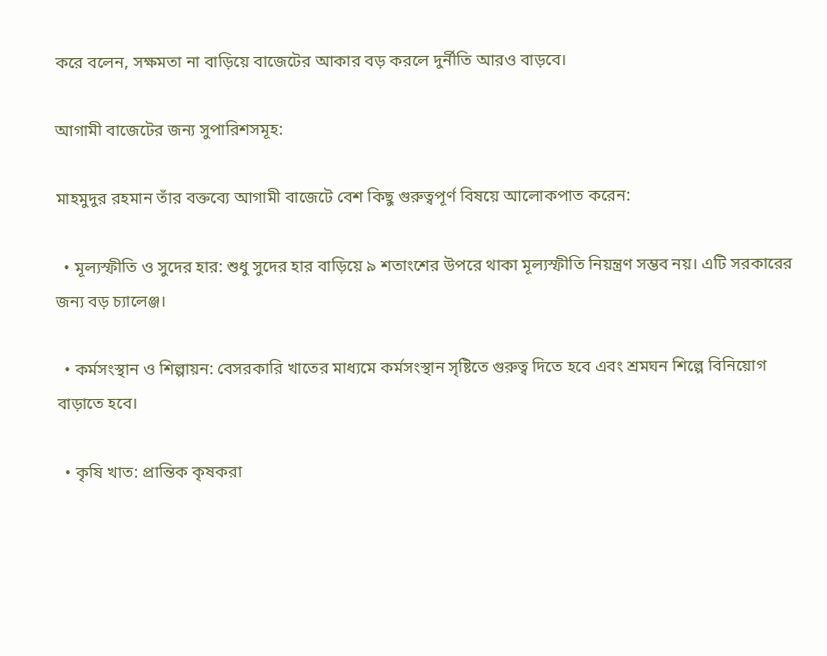করে বলেন, সক্ষমতা না বাড়িয়ে বাজেটের আকার বড় করলে দুর্নীতি আরও বাড়বে।

আগামী বাজেটের জন্য সুপারিশসমূহ:

মাহমুদুর রহমান তাঁর বক্তব্যে আগামী বাজেটে বেশ কিছু গুরুত্বপূর্ণ বিষয়ে আলোকপাত করেন:

  • মূল্যস্ফীতি ও সুদের হার: শুধু সুদের হার বাড়িয়ে ৯ শতাংশের উপরে থাকা মূল্যস্ফীতি নিয়ন্ত্রণ সম্ভব নয়। এটি সরকারের জন্য বড় চ্যালেঞ্জ।

  • কর্মসংস্থান ও শিল্পায়ন: বেসরকারি খাতের মাধ্যমে কর্মসংস্থান সৃষ্টিতে গুরুত্ব দিতে হবে এবং শ্রমঘন শিল্পে বিনিয়োগ বাড়াতে হবে।

  • কৃষি খাত: প্রান্তিক কৃষকরা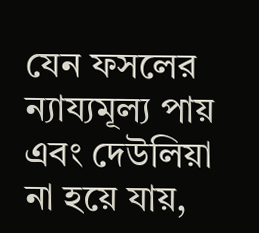যেন ফসলের ন্যায্যমূল্য পায় এবং দেউলিয়া না হয়ে যায়,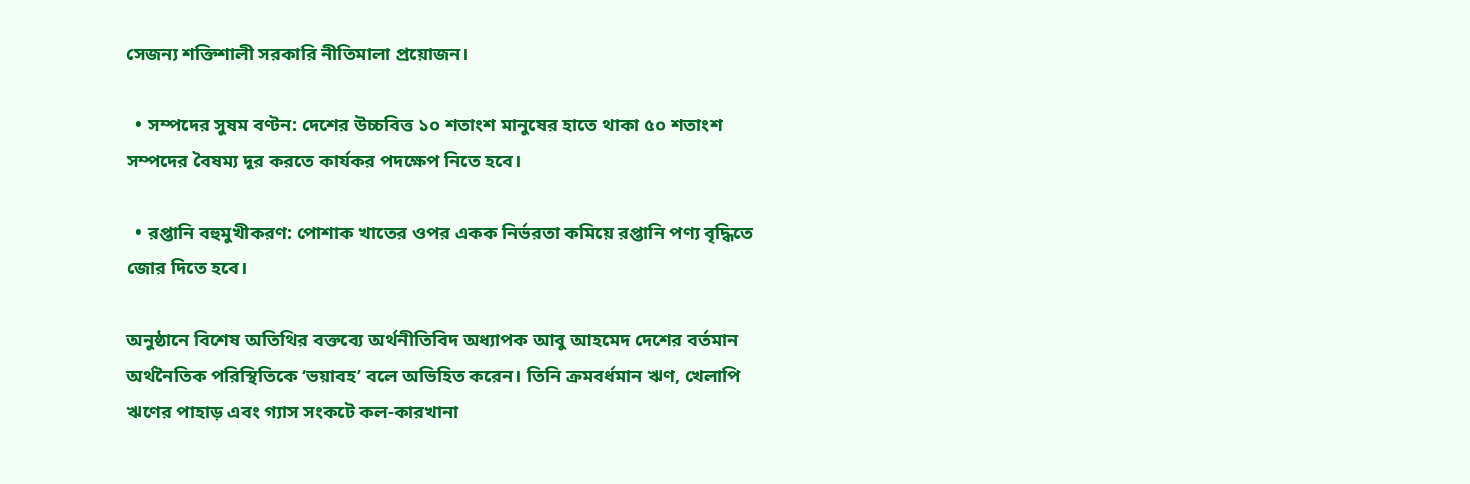সেজন্য শক্তিশালী সরকারি নীতিমালা প্রয়োজন।

  • সম্পদের সুষম বণ্টন: দেশের উচ্চবিত্ত ১০ শতাংশ মানুষের হাতে থাকা ৫০ শতাংশ সম্পদের বৈষম্য দূর করতে কার্যকর পদক্ষেপ নিতে হবে।

  • রপ্তানি বহুমুখীকরণ: পোশাক খাতের ওপর একক নির্ভরতা কমিয়ে রপ্তানি পণ্য বৃদ্ধিতে জোর দিতে হবে।

অনুষ্ঠানে বিশেষ অতিথির বক্তব্যে অর্থনীতিবিদ অধ্যাপক আবু আহমেদ দেশের বর্তমান অর্থনৈতিক পরিস্থিতিকে ‘ভয়াবহ’ বলে অভিহিত করেন। তিনি ক্রমবর্ধমান ঋণ, খেলাপি ঋণের পাহাড় এবং গ্যাস সংকটে কল-কারখানা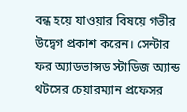বন্ধ হয়ে যাওয়ার বিষয়ে গভীর উদ্বেগ প্রকাশ করেন। সেন্টার ফর অ্যাডভান্সড স্টাডিজ অ্যান্ড থটসের চেয়ারম্যান প্রফেসর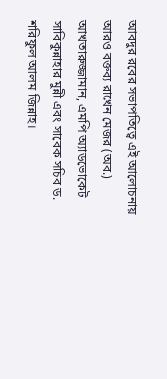আবদুর রবের সভাপতিত্বে এই আলোচনায় আরও বক্তব্য রাখেন মেজর (অব.) আখতারুজ্জামান, এমপি অ্যাডভোকেট সাবিকুন্নাহার মুন্নী এবং সাবেক সচিব ড. শরিফুল আলম জিন্নাহ।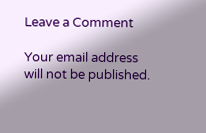Leave a Comment

Your email address will not be published.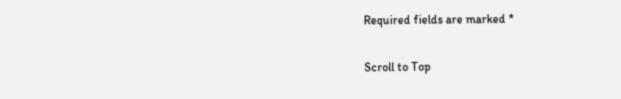Required fields are marked *

Scroll to Top